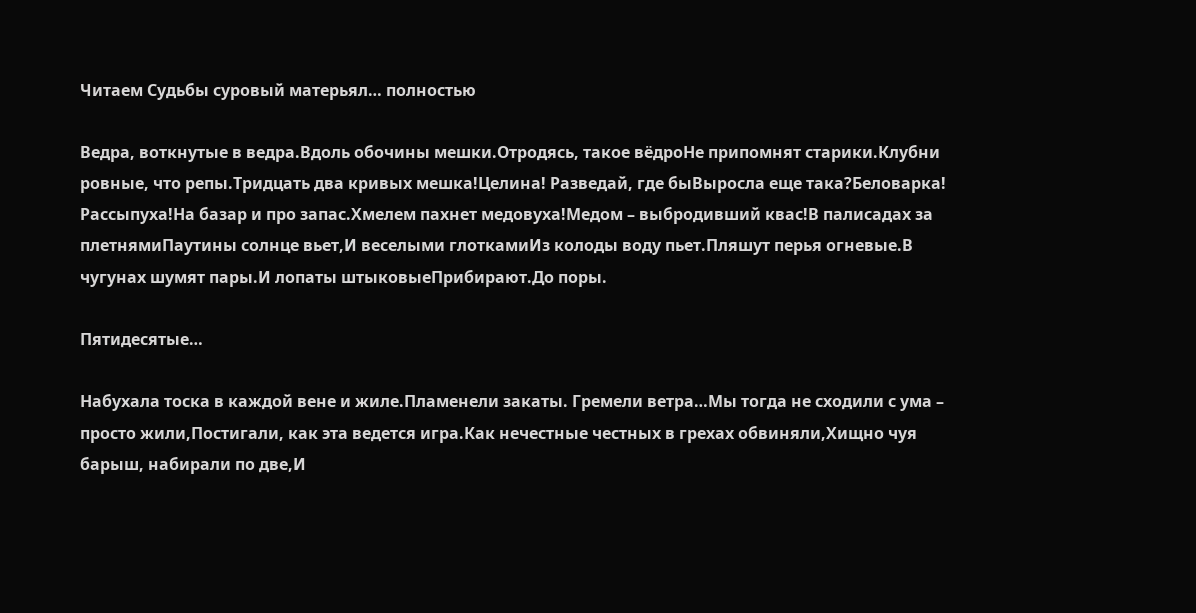Читаем Судьбы суровый матерьял… полностью

Ведра, воткнутые в ведра.Вдоль обочины мешки.Отродясь, такое вёдроНе припомнят старики.Клубни ровные, что репы.Тридцать два кривых мешка!Целина! Разведай, где быВыросла еще така?Беловарка! Рассыпуха!На базар и про запас.Хмелем пахнет медовуха!Медом – выбродивший квас!В палисадах за плетнямиПаутины солнце вьет,И веселыми глоткамиИз колоды воду пьет.Пляшут перья огневые.В чугунах шумят пары.И лопаты штыковыеПрибирают.До поры.

Пятидесятые…

Набухала тоска в каждой вене и жиле.Пламенели закаты. Гремели ветра…Мы тогда не сходили с ума – просто жили,Постигали, как эта ведется игра.Как нечестные честных в грехах обвиняли,Хищно чуя барыш, набирали по две,И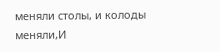меняли столы, и колоды меняли,И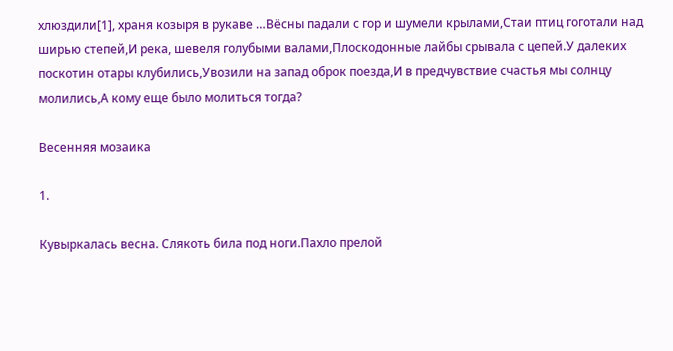хлюздили[1], храня козыря в рукаве …Вёсны падали с гор и шумели крылами,Стаи птиц гоготали над ширью степей,И река, шевеля голубыми валами,Плоскодонные лайбы срывала с цепей.У далеких поскотин отары клубились,Увозили на запад оброк поезда,И в предчувствие счастья мы солнцу молились,А кому еще было молиться тогда?

Весенняя мозаика

1.

Кувыркалась весна. Слякоть била под ноги.Пахло прелой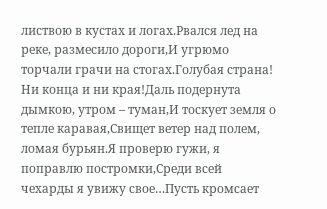листвою в кустах и логах.Рвался лед на реке, размесило дороги,И угрюмо торчали грачи на стогах.Голубая страна! Ни конца и ни края!Даль подернута дымкою, утром – туман,И тоскует земля о тепле каравая,Свищет ветер над полем, ломая бурьян.Я проверю гужи, я поправлю постромки,Среди всей чехарды я увижу свое…Пусть кромсает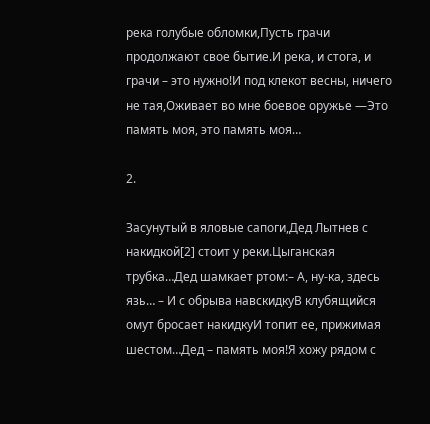река голубые обломки,Пусть грачи продолжают свое бытие.И река, и стога, и грачи – это нужно!И под клекот весны, ничего не тая,Оживает во мне боевое оружье —Это память моя, это память моя…

2.

Засунутый в яловые сапоги,Дед Лытнев с накидкой[2] стоит у реки.Цыганская трубка…Дед шамкает ртом:– А, ну-ка, здесь язь… – И с обрыва навскидкуВ клубящийся омут бросает накидкуИ топит ее, прижимая шестом…Дед – память моя!Я хожу рядом с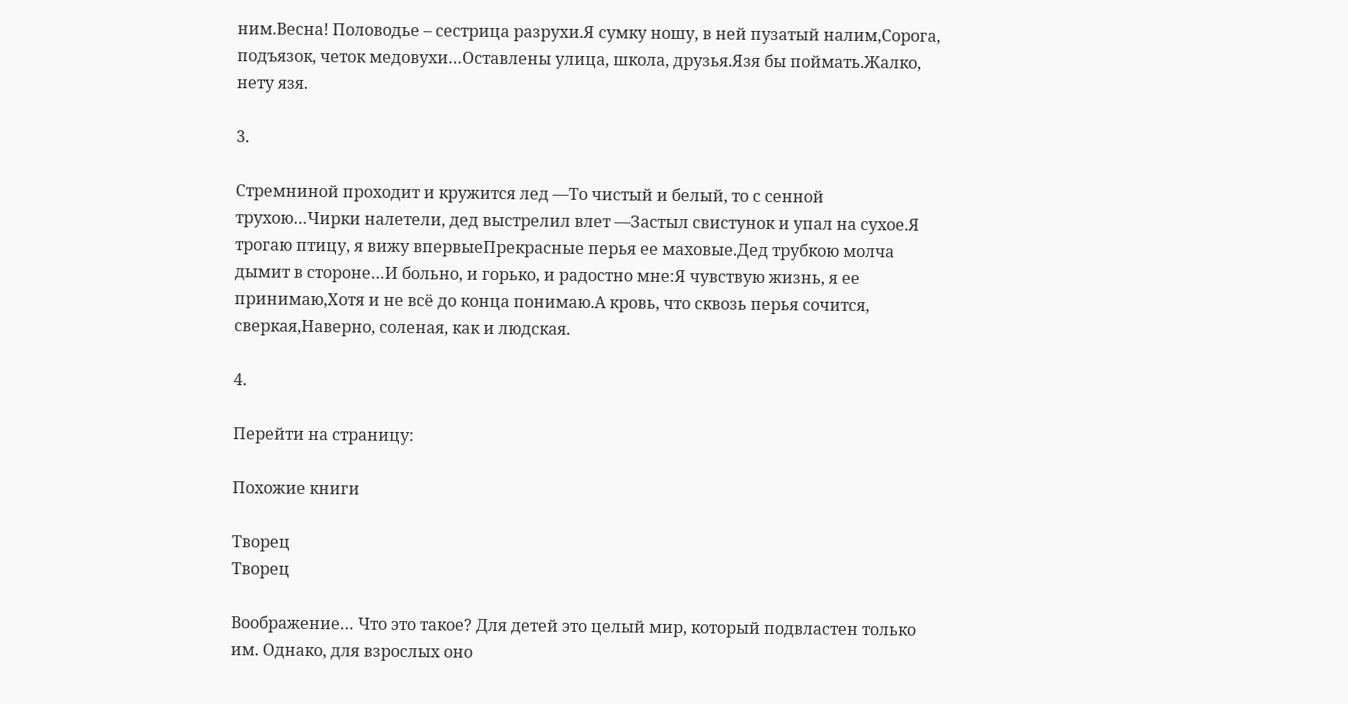ним.Весна! Половодье – сестрица разрухи.Я сумку ношу, в ней пузатый налим,Сорога, подъязок, четок медовухи…Оставлены улица, школа, друзья.Язя бы поймать.Жалко, нету язя.

3.

Стремниной проходит и кружится лед —То чистый и белый, то с сенной трухою…Чирки налетели, дед выстрелил влет —Застыл свистунок и упал на сухое.Я трогаю птицу, я вижу впервыеПрекрасные перья ее маховые.Дед трубкою молча дымит в стороне…И больно, и горько, и радостно мне:Я чувствую жизнь, я ее принимаю,Хотя и не всё до конца понимаю.А кровь, что сквозь перья сочится, сверкая,Наверно, соленая, как и людская.

4.

Перейти на страницу:

Похожие книги

Творец
Творец

Воображение… Что это такое? Для детей это целый мир, который подвластен только им. Однако, для взрослых оно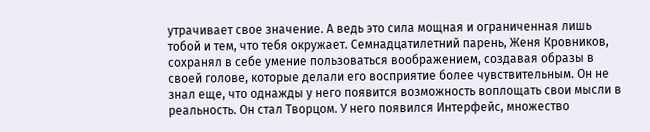утрачивает свое значение. А ведь это сила мощная и ограниченная лишь тобой и тем, что тебя окружает. Семнадцатилетний парень, Женя Кровников, сохранял в себе умение пользоваться воображением, создавая образы в своей голове, которые делали его восприятие более чувствительным. Он не знал еще, что однажды у него появится возможность воплощать свои мысли в реальность. Он стал Творцом. У него появился Интерфейс, множество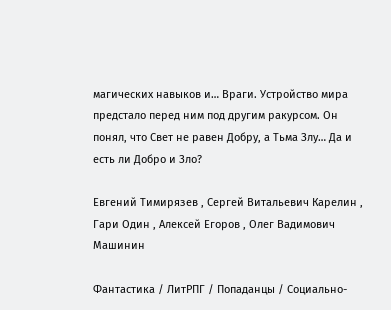магических навыков и… Враги. Устройство мира предстало перед ним под другим ракурсом. Он понял, что Свет не равен Добру, а Тьма Злу… Да и есть ли Добро и Зло?

Евгений Тимирязев , Сергей Витальевич Карелин , Гари Один , Алексей Егоров , Олег Вадимович Машинин

Фантастика / ЛитРПГ / Попаданцы / Социально-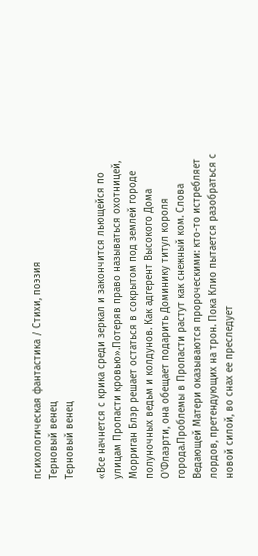психологическая фантастика / Cтихи, поэзия
Терновый венец
Терновый венец

«Все начнется с крика среди зеркал и закончится льющейся по улицам Пропасти кровью».Потеряв право называться охотницей, Морриган Блэр решает остаться в сокрытом под землей городе полуночных ведьм и колдунов. Как адгерент Высокого Дома О'Флаэрти, она обещает подарить Доминику титул короля города.Проблемы в Пропасти растут как снежный ком. Слова Ведающей Матери оказываются пророческими: кто-то истребляет лордов, претендующих на трон. Пока Клио пытается разобраться с новой силой, во снах ее преследует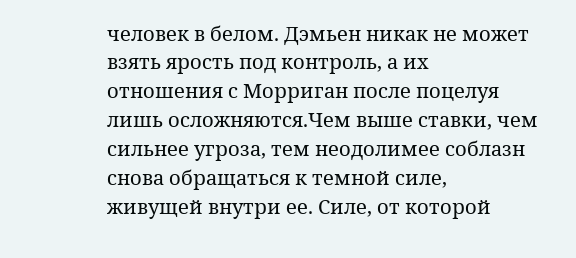человек в белом. Дэмьен никак не может взять ярость под контроль, а их отношения с Морриган после поцелуя лишь осложняются.Чем выше ставки, чем сильнее угроза, тем неодолимее соблазн снова обращаться к темной силе, живущей внутри ее. Силе, от которой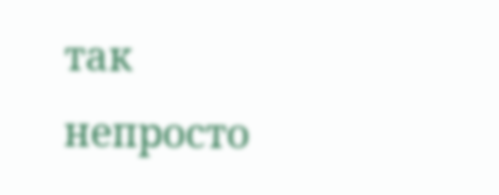так непросто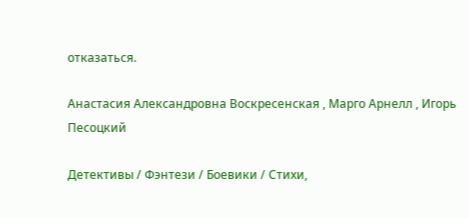отказаться.

Анастасия Александровна Воскресенская , Марго Арнелл , Игорь Песоцкий

Детективы / Фэнтези / Боевики / Cтихи,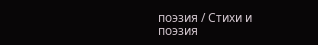поэзия / Стихи и поэзия